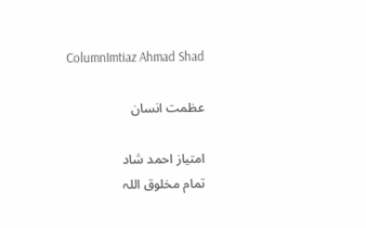ColumnImtiaz Ahmad Shad

عظمت انسان

امتیاز احمد شاد
تمام مخلوق اللہ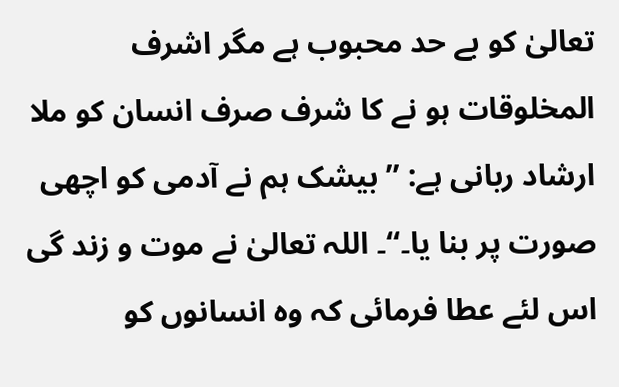تعالیٰ کو بے حد محبوب ہے مگر اشرف المخلوقات ہو نے کا شرف صرف انسان کو ملا ارشاد ربانی ہے: ’’ بیشک ہم نے آدمی کو اچھی صورت پر بنا یا۔‘‘۔ اللہ تعالیٰ نے موت و زند گی اس لئے عطا فرمائی کہ وہ انسانوں کو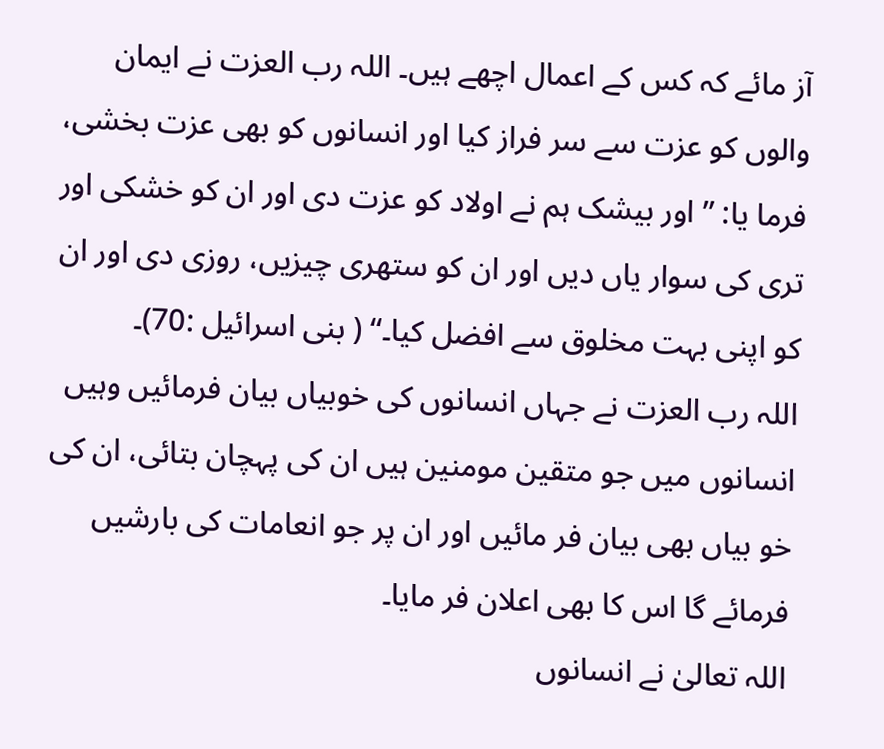آز مائے کہ کس کے اعمال اچھے ہیں۔ اللہ رب العزت نے ایمان والوں کو عزت سے سر فراز کیا اور انسانوں کو بھی عزت بخشی، فرما یا: ’’ اور بیشک ہم نے اولاد کو عزت دی اور ان کو خشکی اور تری کی سوار یاں دیں اور ان کو ستھری چیزیں، روزی دی اور ان کو اپنی بہت مخلوق سے افضل کیا۔‘‘ ( بنی اسرائیل :70)۔
اللہ رب العزت نے جہاں انسانوں کی خوبیاں بیان فرمائیں وہیں انسانوں میں جو متقین مومنین ہیں ان کی پہچان بتائی، ان کی خو بیاں بھی بیان فر مائیں اور ان پر جو انعامات کی بارشیں فرمائے گا اس کا بھی اعلان فر مایا۔
اللہ تعالیٰ نے انسانوں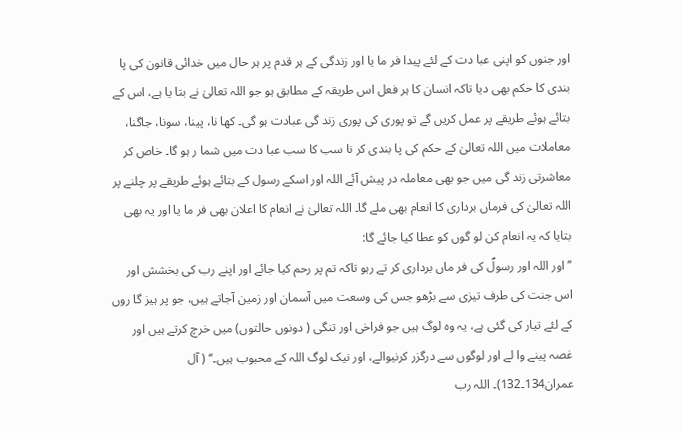اور جنوں کو اپنی عبا دت کے لئے پیدا فر ما یا اور زندگی کے ہر قدم پر ہر حال میں خدائی قانون کی پا بندی کا حکم بھی دیا تاکہ انسان کا ہر فعل اس طریقہ کے مطابق ہو جو اللہ تعالیٰ نے بتا یا ہے، اس کے بتائے ہوئے طریقے پر عمل کریں گے تو پوری کی پوری زند گی عبادت ہو گی۔ کھا نا، پینا، سونا، جاگنا، معاملات میں اللہ تعالیٰ کے حکم کی پا بندی کر نا سب کا سب عبا دت میں شما ر ہو گا۔ خاص کر معاشرتی زند گی میں جو بھی معاملہ در پیش آئے اللہ اور اسکے رسول کے بتائے ہوئے طریقے پر چلنے پر اللہ تعالیٰ کی فرماں برداری کا انعام بھی ملے گا۔ اللہ تعالیٰ نے انعام کا اعلان بھی فر ما یا اور یہ بھی بتایا کہ یہ انعام کن لو گوں کو عطا کیا جائے گا:
’’ اور اللہ اور رسولؐ کی فر ماں برداری کر تے رہو تاکہ تم پر رحم کیا جائے اور اپنے رب کی بخشش اور اس جنت کی طرف تیزی سے بڑھو جس کی وسعت میں آسمان اور زمین آجاتے ہیں، جو پر ہیز گا روں کے لئے تیار کی گئی ہے، یہ وہ لوگ ہیں جو فراخی اور تنگی ( دونوں حالتوں) میں خرچ کرتے ہیں اور غصہ پینے وا لے اور لوگوں سے درگزر کرنیوالے، اور نیک لوگ اللہ کے محبوب ہیں۔‘‘ ( آل عمران134۔132)۔ اللہ رب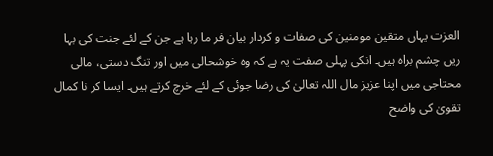العزت یہاں متقین مومنین کی صفات و کردار بیان فر ما رہا ہے جن کے لئے جنت کی بہا ریں چشم براہ ہیں۔ انکی پہلی صفت یہ ہے کہ وہ خوشحالی میں اور تنگ دستی، مالی محتاجی میں اپنا عزیز مال اللہ تعالیٰ کی رضا جوئی کے لئے خرچ کرتے ہیں۔ ایسا کر نا کمال تقویٰ کی واضح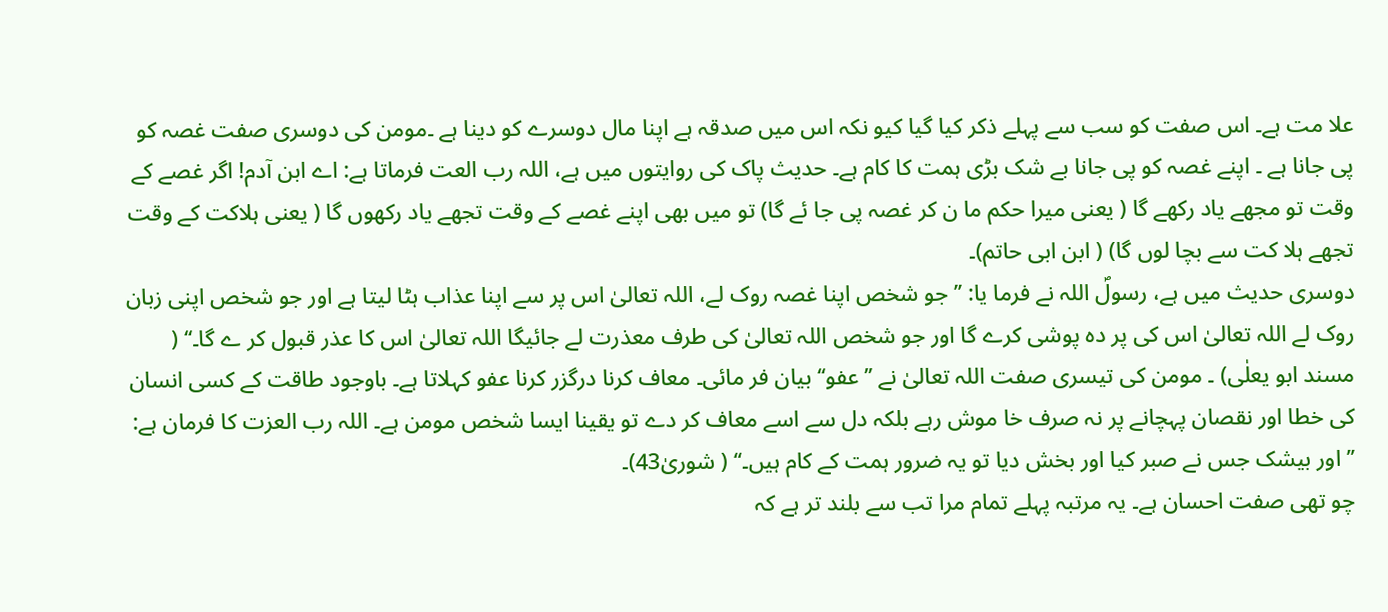علا مت ہے۔ اس صفت کو سب سے پہلے ذکر کیا گیا کیو نکہ اس میں صدقہ ہے اپنا مال دوسرے کو دینا ہے ۔مومن کی دوسری صفت غصہ کو پی جانا ہے ۔ اپنے غصہ کو پی جانا بے شک بڑی ہمت کا کام ہے۔ حدیث پاک کی روایتوں میں ہے، اللہ رب العت فرماتا ہے: اے ابن آدم! اگر غصے کے وقت تو مجھے یاد رکھے گا ( یعنی میرا حکم ما ن کر غصہ پی جا ئے گا) تو میں بھی اپنے غصے کے وقت تجھے یاد رکھوں گا ( یعنی ہلاکت کے وقت تجھے ہلا کت سے بچا لوں گا) ( ابن ابی حاتم)۔
دوسری حدیث میں ہے، رسولؐ اللہ نے فرما یا: ’’ جو شخص اپنا غصہ روک لے، اللہ تعالیٰ اس پر سے اپنا عذاب ہٹا لیتا ہے اور جو شخص اپنی زبان روک لے اللہ تعالیٰ اس کی پر دہ پوشی کرے گا اور جو شخص اللہ تعالیٰ کی طرف معذرت لے جائیگا اللہ تعالیٰ اس کا عذر قبول کر ے گا۔‘‘ ( مسند ابو یعلٰی) ۔ مومن کی تیسری صفت اللہ تعالیٰ نے ’’ عفو‘‘ بیان فر مائی۔ معاف کرنا درگزر کرنا عفو کہلاتا ہے۔ باوجود طاقت کے کسی انسان کی خطا اور نقصان پہچانے پر نہ صرف خا موش رہے بلکہ دل سے اسے معاف کر دے تو یقینا ایسا شخص مومن ہے۔ اللہ رب العزت کا فرمان ہے:
’’ اور بیشک جس نے صبر کیا اور بخش دیا تو یہ ضرور ہمت کے کام ہیں۔‘‘ ( شوریٰ43)۔
چو تھی صفت احسان ہے۔ یہ مرتبہ پہلے تمام مرا تب سے بلند تر ہے کہ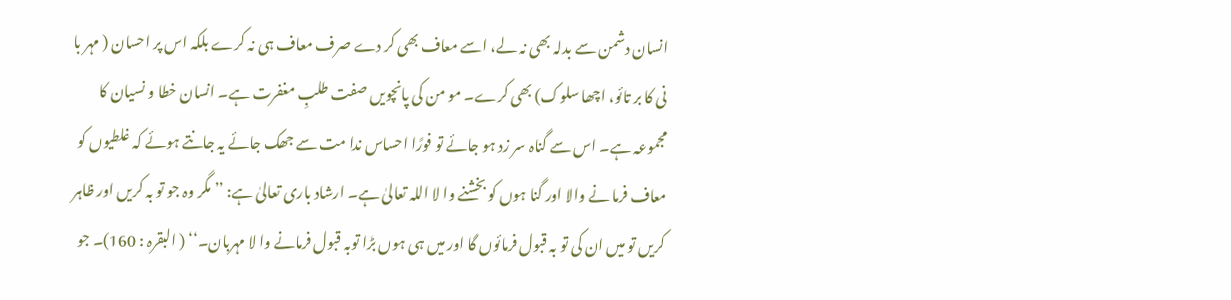انسان دشمن سے بدلہ بھی نہ لے، اسے معاف بھی کر دے صرف معاف ہی نہ کرے بلکہ اس پر احسان ( مہر با نی کا بر تائو، اچھا سلوک) بھی کرے۔ مو من کی پانچویں صفت طلبِ مغفرت ہے۔ انسان خطا و نسیان کا مجموعہ ہے۔ اس سے گناہ سر زد ہو جائے تو فورًا احساس ندا مت سے جھک جائے یہ جانتے ہوئے کہ غلطیوں کو معاف فرما نے والا اور گنا ہوں کو بخشنے وا لا اللہ تعالیٰ ہے۔ ارشاد باری تعالیٰ ہے: ’’ مگر وہ جو تو بہ کریں اور ظاہر کریں تو میں ان کی تو بہ قبول فرمائوں گا اور میں ہی ہوں بڑا توبہ قبول فرمانے وا لا مہربان۔‘‘ ( البقرہ : 160)۔ جو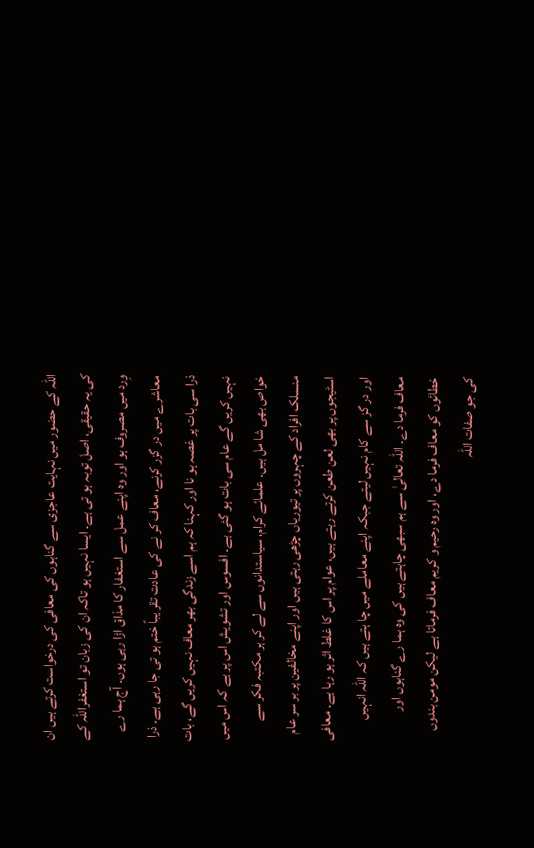اللہ کے حضور میں نہایت عاجزی سے گناہوں کی معافی کی درخواست کرتے ہیں ان کی یہ حقیقی، اصل توبہ ہو تی ہے۔ ایسا نہیں ہو تاکہ ان کی زبان تو استغفراللہ کے وِرد میں مصروف ہو اور وہ اپنے عمل سے استغفار کا مذاق اڑا رہی ہوں۔ آج ہما رے معاشرے میں در گزر کرنے، معاف کر نے کی عادت تقر یباً ختم ہو تی جا رہی ہے۔ ذرا ذرا سی بات پر غصہ ہو نا اور کہنا کہ ہم اسے زندگی بھر معاف نہیں کریں گے، بات نہیں کریں گے عام سی بات ہو گئی ہے۔ افسوس اور تشویش اس پر ہے کہ اس میں خواص بھی شا مل ہیں۔ علمائے کرام، سیاستدانوں سے لے کر ہر مکتبہ فکر سے منسلک افراد کے چہروں پر تیوریاں چڑھی رہتی ہیں اور اپنے مخالفین پر بر سر عام اسٹیجوں پر بھی لعن طعن کرتے رہتے ہیں، عوام پر اس کا غلط اثر ہو رہا ہے۔ معافی اور در گز سے کام نہیں لیتے جبکہ اپنے معاملے میں چا ہتے ہیں کہ اللہ انہیں معاف فرما دے۔ اللہ تعالیٰ سے ہم سبھی چاہتے ہیں کی وہ ہما رے گناہوں اور خطائوں کو معاف فرما دے، اور وہ رحیم و کریم معاف فرماتا ہے لیکن مومن بندوں کی جو صفات اللہ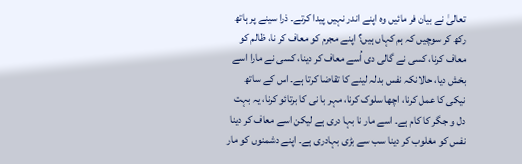تعالیٰ نے بیان فر مائیں وہ اپنے اندر نہیں پیدا کرتے۔ ذرا سینے پر ہاتھ رکھ کر سوچیں کہ ہم کہاں ہیں؟ اپنے مجرم کو معاف کر نا، ظالم کو معاف کرنا، کسی نے گالی دی اُسے معاف کر دینا، کسی نے مارا اسے بخش دیا، حالانکہ نفس بدلہ لینے کا تقاضا کرتا ہے۔ اس کے ساتھ نیکی کا عمل کرنا، اچھا سلوک کرنا، مہر با نی کا برتائو کرنا، یہ بہت دل و جگر کا کام ہے۔ اسے مار نا بہا دری ہے لیکن اسے معاف کر دینا نفس کو مغلوب کر دینا سب سے بڑی بہادری ہے۔ اپنے دشمنوں کو مار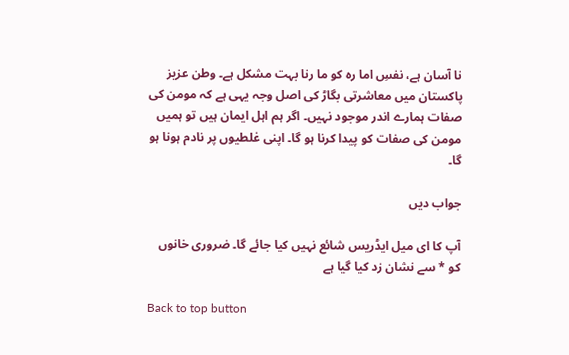نا آسان ہے، نفسِ اما رہ کو ما رنا بہت مشکل ہے۔ وطن عزیز پاکستان میں معاشرتی بگاڑ کی اصل وجہ یہی ہے کہ مومن کی صفات ہمارے اندر موجود نہیں۔ اگر ہم اہل ایمان ہیں تو ہمیں مومن کی صفات کو پیدا کرنا ہو گا۔ اپنی غلطیوں پر نادم ہونا ہو گا۔

جواب دیں

آپ کا ای میل ایڈریس شائع نہیں کیا جائے گا۔ ضروری خانوں کو * سے نشان زد کیا گیا ہے

Back to top button